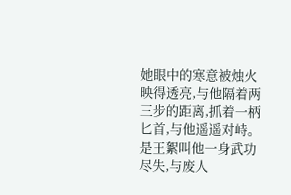她眼中的寒意被烛火映得透亮,与他隔着两三步的距离,抓着一柄匕首,与他遥遥对峙。
是王絮叫他一身武功尽失,与废人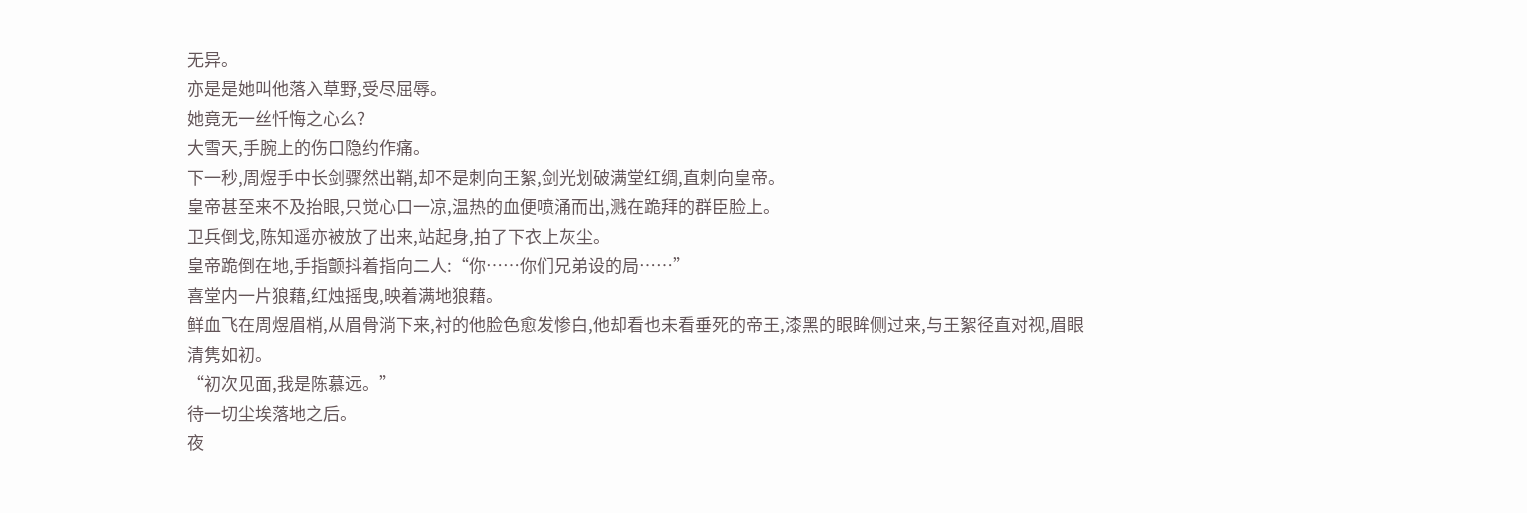无异。
亦是是她叫他落入草野,受尽屈辱。
她竟无一丝忏悔之心么?
大雪天,手腕上的伤口隐约作痛。
下一秒,周煜手中长剑骤然出鞘,却不是刺向王絮,剑光划破满堂红绸,直刺向皇帝。
皇帝甚至来不及抬眼,只觉心口一凉,温热的血便喷涌而出,溅在跪拜的群臣脸上。
卫兵倒戈,陈知遥亦被放了出来,站起身,拍了下衣上灰尘。
皇帝跪倒在地,手指颤抖着指向二人:“你……你们兄弟设的局……”
喜堂内一片狼藉,红烛摇曳,映着满地狼藉。
鲜血飞在周煜眉梢,从眉骨淌下来,衬的他脸色愈发惨白,他却看也未看垂死的帝王,漆黑的眼眸侧过来,与王絮径直对视,眉眼清隽如初。
“初次见面,我是陈慕远。”
待一切尘埃落地之后。
夜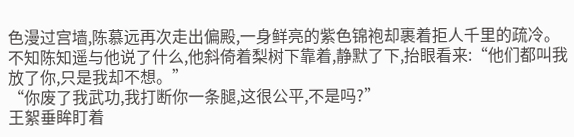色漫过宫墙,陈慕远再次走出偏殿,一身鲜亮的紫色锦袍却裹着拒人千里的疏冷。
不知陈知遥与他说了什么,他斜倚着梨树下靠着,静默了下,抬眼看来:“他们都叫我放了你,只是我却不想。”
“你废了我武功,我打断你一条腿,这很公平,不是吗?”
王絮垂眸盯着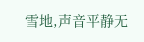雪地,声音平静无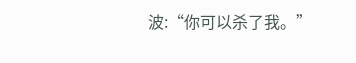波:“你可以杀了我。”